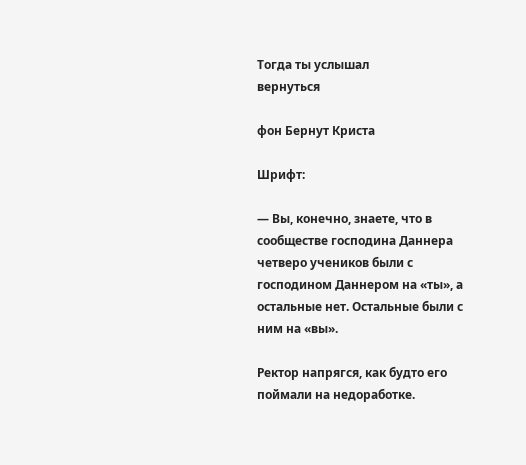Тогда ты услышал
вернуться

фон Бернут Криста

Шрифт:

— Вы, конечно, знаете, что в сообществе господина Даннера четверо учеников были с господином Даннером на «ты», а остальные нет. Остальные были с ним на «вы».

Ректор напрягся, как будто его поймали на недоработке.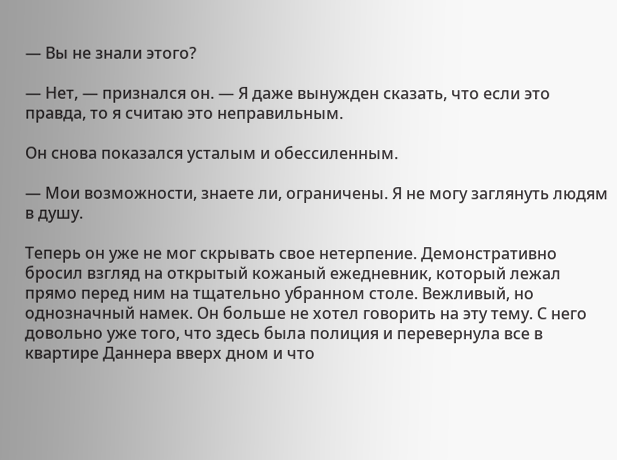— Вы не знали этого?

— Нет, — признался он. — Я даже вынужден сказать, что если это правда, то я считаю это неправильным.

Он снова показался усталым и обессиленным.

— Мои возможности, знаете ли, ограничены. Я не могу заглянуть людям в душу.

Теперь он уже не мог скрывать свое нетерпение. Демонстративно бросил взгляд на открытый кожаный ежедневник, который лежал прямо перед ним на тщательно убранном столе. Вежливый, но однозначный намек. Он больше не хотел говорить на эту тему. С него довольно уже того, что здесь была полиция и перевернула все в квартире Даннера вверх дном и что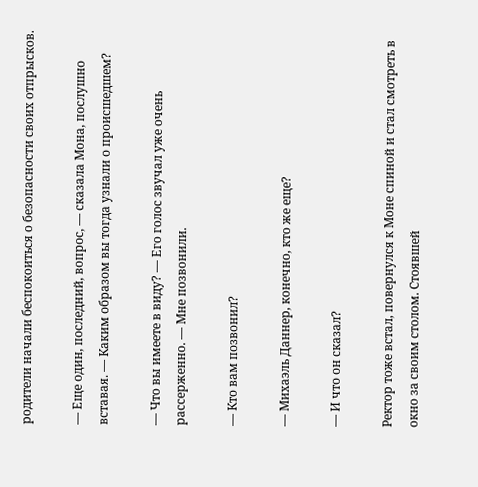родители начали беспокоиться о безопасности своих отпрысков.

— Еще один, последний, вопрос, — сказала Мона, послушно вставая. — Каким образом вы тогда узнали о происшедшем?

— Что вы имеете в виду? — Его голос звучал уже очень рассерженно. — Мне позвонили.

— Кто вам позвонил?

— Михаэль Даннер, конечно, кто же еще?

— И что он сказал?

Ректор тоже встал, повернулся к Моне спиной и стал смотреть в окно за своим столом. Стоявшей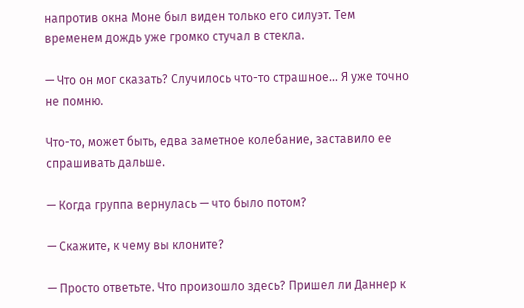напротив окна Моне был виден только его силуэт. Тем временем дождь уже громко стучал в стекла.

— Что он мог сказать? Случилось что-то страшное… Я уже точно не помню.

Что-то, может быть, едва заметное колебание, заставило ее спрашивать дальше.

— Когда группа вернулась — что было потом?

— Скажите, к чему вы клоните?

— Просто ответьте. Что произошло здесь? Пришел ли Даннер к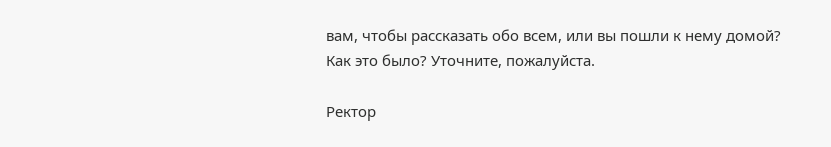вам, чтобы рассказать обо всем, или вы пошли к нему домой? Как это было? Уточните, пожалуйста.

Ректор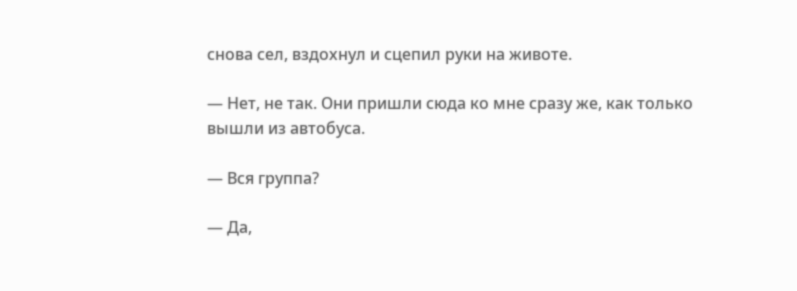снова сел, вздохнул и сцепил руки на животе.

— Нет, не так. Они пришли сюда ко мне сразу же, как только вышли из автобуса.

— Вся группа?

— Да,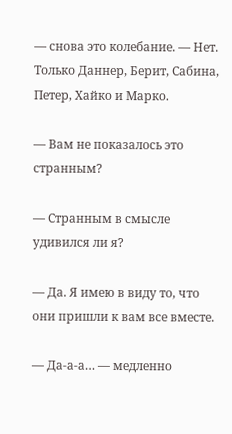— снова это колебание. — Нет. Только Даннер, Берит, Сабина, Петер, Хайко и Марко.

— Вам не показалось это странным?

— Странным в смысле удивился ли я?

— Да. Я имею в виду то, что они пришли к вам все вместе.

— Да-а-а… — медленно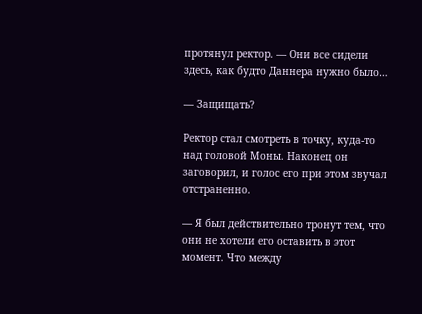протянул ректор. — Они все сидели здесь, как будто Даннера нужно было…

— Защищать?

Ректор стал смотреть в точку, куда-то над головой Моны. Наконец он заговорил, и голос его при этом звучал отстраненно.

— Я был действительно тронут тем, что они не хотели его оставить в этот момент. Что между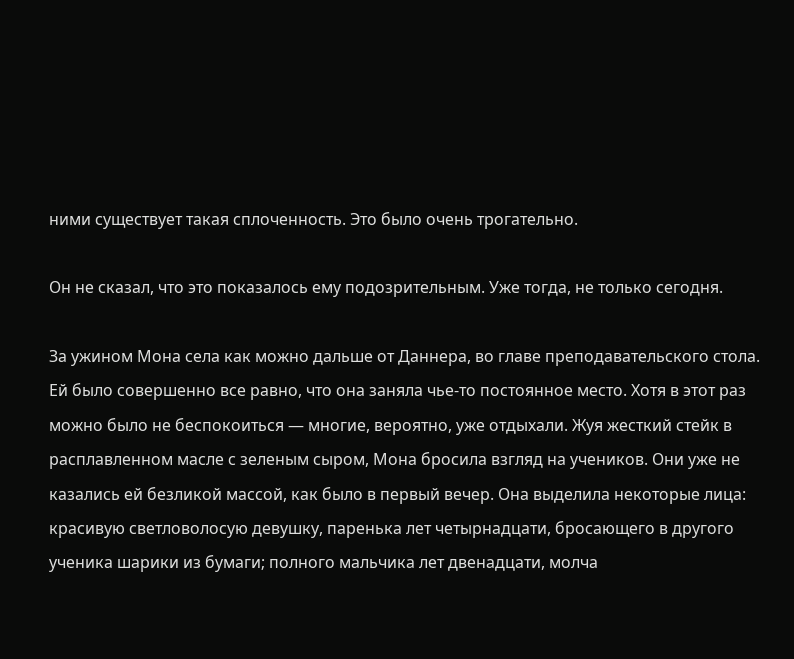ними существует такая сплоченность. Это было очень трогательно.

Он не сказал, что это показалось ему подозрительным. Уже тогда, не только сегодня.

За ужином Мона села как можно дальше от Даннера, во главе преподавательского стола. Ей было совершенно все равно, что она заняла чье-то постоянное место. Хотя в этот раз можно было не беспокоиться — многие, вероятно, уже отдыхали. Жуя жесткий стейк в расплавленном масле с зеленым сыром, Мона бросила взгляд на учеников. Они уже не казались ей безликой массой, как было в первый вечер. Она выделила некоторые лица: красивую светловолосую девушку, паренька лет четырнадцати, бросающего в другого ученика шарики из бумаги; полного мальчика лет двенадцати, молча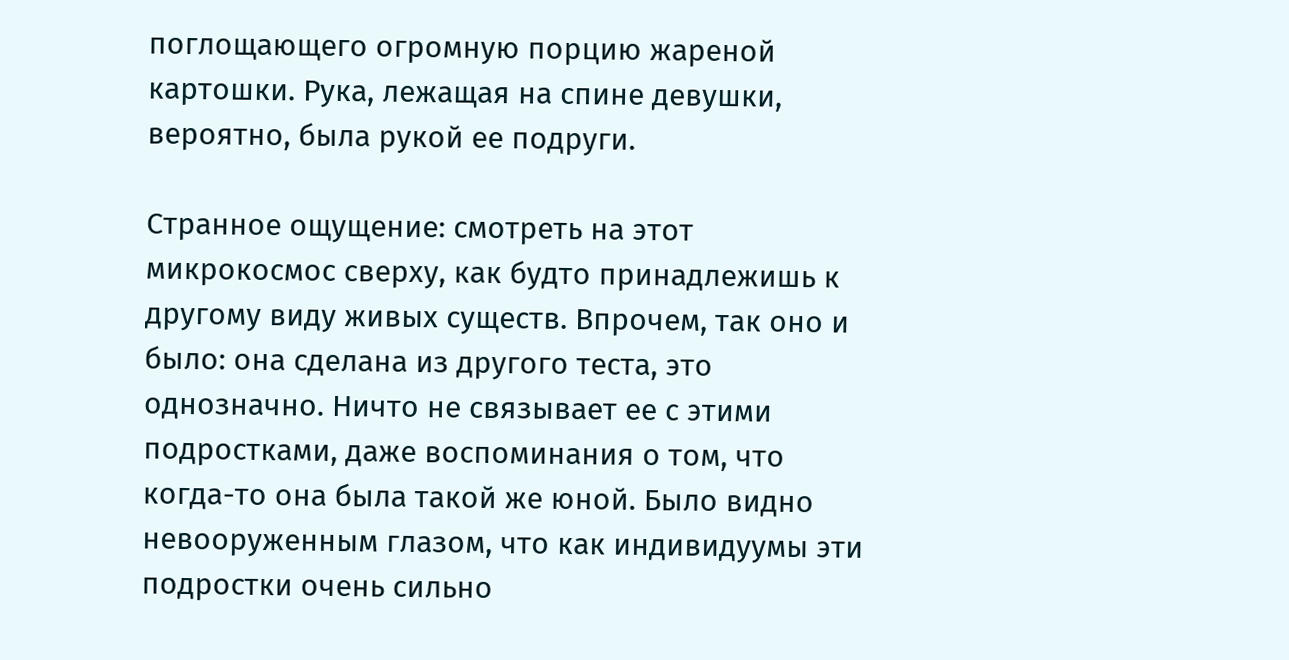поглощающего огромную порцию жареной картошки. Рука, лежащая на спине девушки, вероятно, была рукой ее подруги.

Странное ощущение: смотреть на этот микрокосмос сверху, как будто принадлежишь к другому виду живых существ. Впрочем, так оно и было: она сделана из другого теста, это однозначно. Ничто не связывает ее с этими подростками, даже воспоминания о том, что когда-то она была такой же юной. Было видно невооруженным глазом, что как индивидуумы эти подростки очень сильно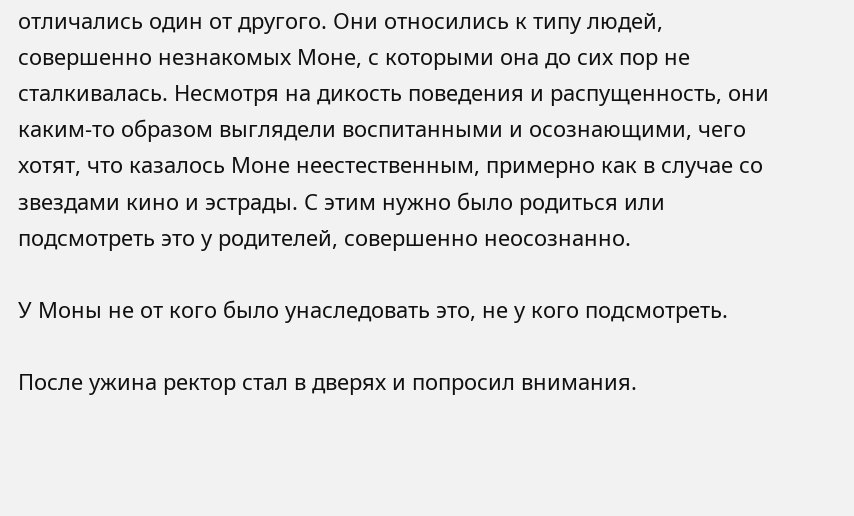отличались один от другого. Они относились к типу людей, совершенно незнакомых Моне, с которыми она до сих пор не сталкивалась. Несмотря на дикость поведения и распущенность, они каким-то образом выглядели воспитанными и осознающими, чего хотят, что казалось Моне неестественным, примерно как в случае со звездами кино и эстрады. С этим нужно было родиться или подсмотреть это у родителей, совершенно неосознанно.

У Моны не от кого было унаследовать это, не у кого подсмотреть.

После ужина ректор стал в дверях и попросил внимания.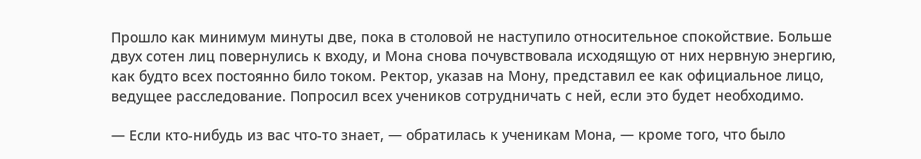Прошло как минимум минуты две, пока в столовой не наступило относительное спокойствие. Больше двух сотен лиц повернулись к входу, и Мона снова почувствовала исходящую от них нервную энергию, как будто всех постоянно било током. Ректор, указав на Мону, представил ее как официальное лицо, ведущее расследование. Попросил всех учеников сотрудничать с ней, если это будет необходимо.

— Если кто-нибудь из вас что-то знает, — обратилась к ученикам Мона, — кроме того, что было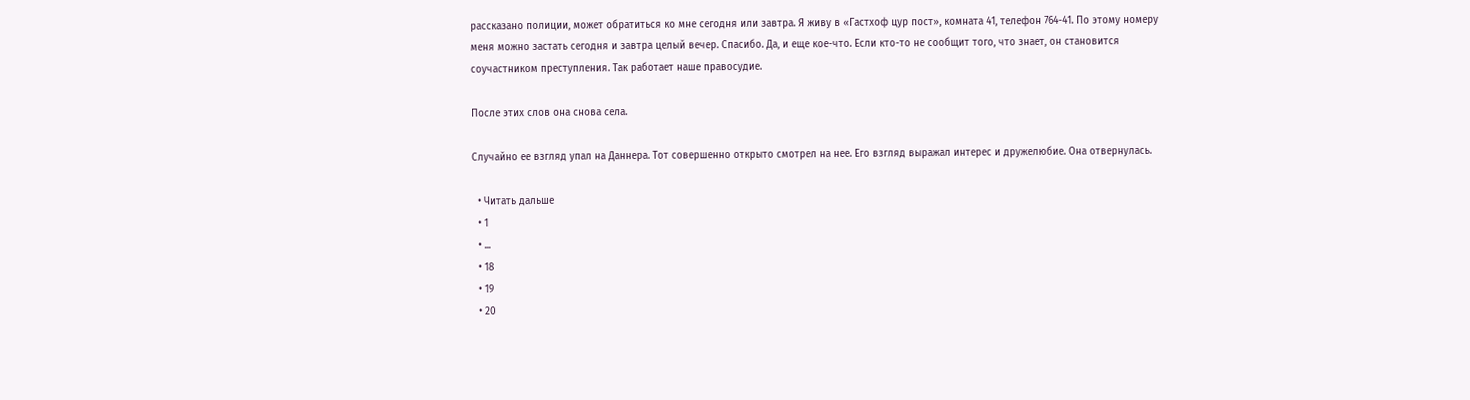рассказано полиции, может обратиться ко мне сегодня или завтра. Я живу в «Гастхоф цур пост», комната 41, телефон 764-41. По этому номеру меня можно застать сегодня и завтра целый вечер. Спасибо. Да, и еще кое-что. Если кто-то не сообщит того, что знает, он становится соучастником преступления. Так работает наше правосудие.

После этих слов она снова села.

Случайно ее взгляд упал на Даннера. Тот совершенно открыто смотрел на нее. Его взгляд выражал интерес и дружелюбие. Она отвернулась.

  • Читать дальше
  • 1
  • ...
  • 18
  • 19
  • 20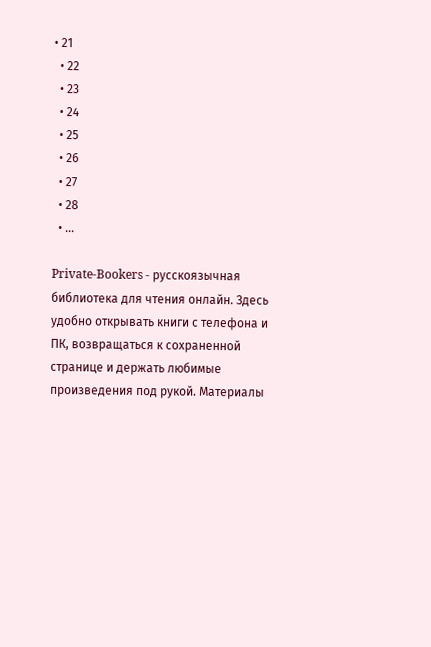• 21
  • 22
  • 23
  • 24
  • 25
  • 26
  • 27
  • 28
  • ...

Private-Bookers - русскоязычная библиотека для чтения онлайн. Здесь удобно открывать книги с телефона и ПК, возвращаться к сохраненной странице и держать любимые произведения под рукой. Материалы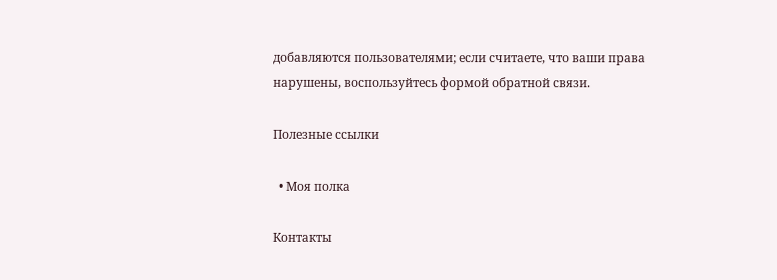добавляются пользователями; если считаете, что ваши права нарушены, воспользуйтесь формой обратной связи.

Полезные ссылки

  • Моя полка

Контакты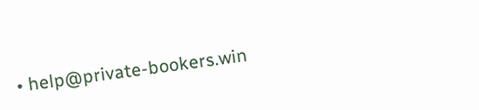• help@private-bookers.win